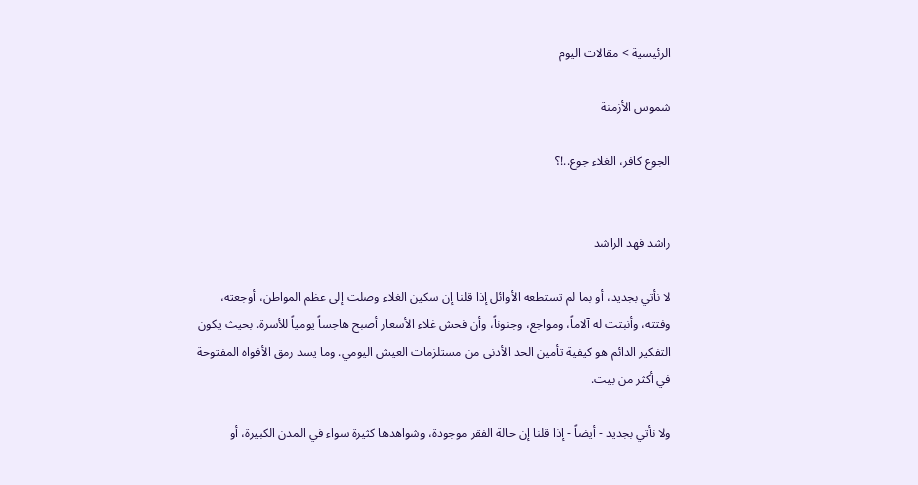الرئيسية > مقالات اليوم

شموس الأزمنة

الجوع كافر، الغلاء جوع..!؟


راشد فهد الراشد

لا نأتي بجديد، أو بما لم تستطعه الأوائل إذا قلنا إن سكين الغلاء وصلت إلى عظم المواطن، أوجعته، وفتته، وأنبتت له آلاماً، ومواجع، وجنوناً، وأن فحش غلاء الأسعار أصبح هاجساً يومياً للأسرة. بحيث يكون التفكير الدائم هو كيفية تأمين الحد الأدنى من مستلزمات العيش اليومي. وما يسد رمق الأفواه المفتوحة في أكثر من بيت.

ولا نأتي بجديد - أيضاً - إذا قلنا إن حالة الفقر موجودة، وشواهدها كثيرة سواء في المدن الكبيرة، أو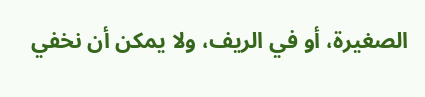الصغيرة، أو في الريف، ولا يمكن أن نخفي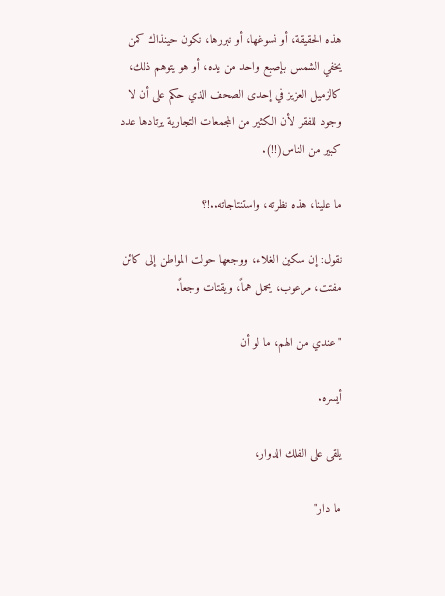هذه الحقيقة، أو نسوغها، أو نبررها، نكون حينذاك كمن يخفي الشمس بإصبع واحد من يده، أو هو يتوهم ذلك، كالزميل العزيز في إحدى الصحف الذي حكم على أن لا وجود للفقر لأن الكثير من المجمعات التجارية يرتادها عدد كبير من الناس(!!).

ما علينا، هذه نظرته، واستنتاجاته..!؟

نقول: إن سكين الغلاء، ووجعها حولت المواطن إلى كائن مفتت، مرعوب، يحمل هماً، ويقتات وجعاً.

"عندي من الهم، ما لو أن

أيسره.

يلقى على الفلك الدوار،

ما دار"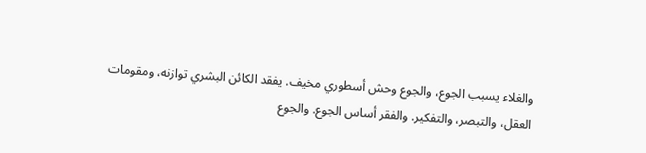والغلاء يسبب الجوع، والجوع وحش أسطوري مخيف. يفقد الكائن البشري توازنه، ومقومات العقل، والتبصر، والتفكير. والفقر أساس الجوع. والجوع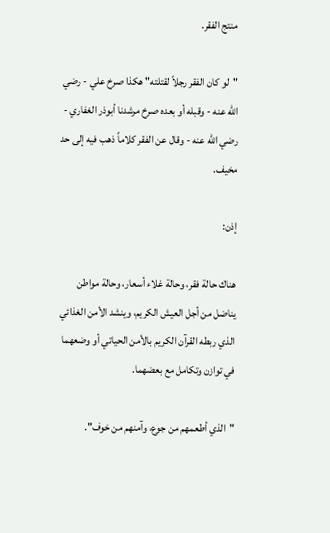منتج الفقر.

"لو كان الفقر رجلاً لقتلته" هكذا صرخ علي - رضي الله عنه - وقبله أو بعده صرخ مرشدنا أبوذر الغفاري - رضي الله عنه - وقال عن الفقر كلاماً ذهب فيه إلى حد مخيف.

إذن:

هناك حالة فقر، وحالة غلاء أسعار، وحالة مواطن يناضل من أجل العيش الكريم، وينشد الأمن الغذائي الذي ربطه القرآن الكريم بالأمن الحياتي أو وضعهما في توازن وتكامل مع بعضهما.

"الذي أطعمهم من جوع، وآمنهم من خوف".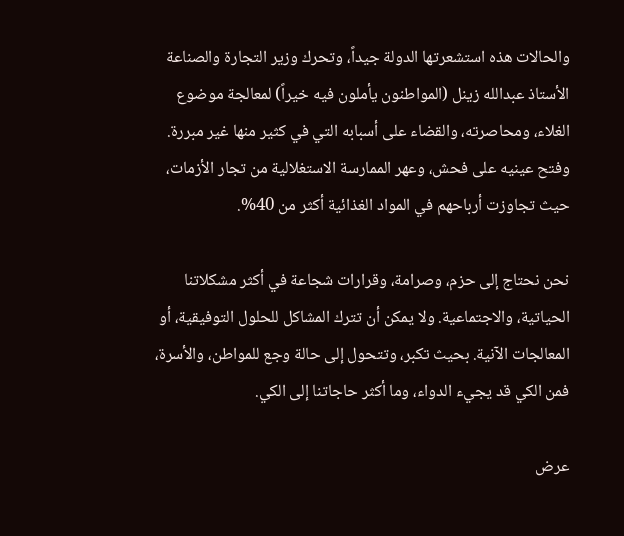والحالات هذه استشعرتها الدولة جيداً، وتحرك وزير التجارة والصناعة الأستاذ عبدالله زينل (المواطنون يأملون فيه خيراً) لمعالجة موضوع الغلاء، ومحاصرته، والقضاء على أسبابه التي في كثير منها غير مبررة. وفتح عينيه على فحش، وعهر الممارسة الاستغلالية من تجار الأزمات، حيث تجاوزت أرباحهم في المواد الغذائية أكثر من 40%.

نحن نحتاج إلى حزم، وصرامة، وقرارات شجاعة في أكثر مشكلاتنا الحياتية، والاجتماعية. ولا يمكن أن تترك المشاكل للحلول التوفيقية، أو المعالجات الآنية. بحيث تكبر، وتتحول إلى حالة وجع للمواطن، والأسرة، فمن الكي قد يجيء الدواء، وما أكثر حاجاتنا إلى الكي.

عرض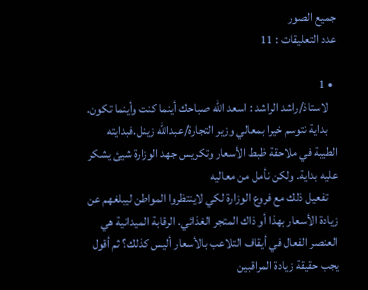جميع الصور
عدد التعليقات : 11

  • 1
    لاستاذ/راشد الراشد : اسعد الله صباحك أينما كنت وأينما تكون.
    بداية نتوسم خيرا بمعالي وزير التجارة/عبدالله زينل.فبدايته الطيبة في ملاحقة ظبط الأسعار وتكريس جهد الوزارة شيئ يشكر عليه بداية. ولكن نأمل من معاليه
    تفعيل ذلك مع فروع الوزارة لكي لاينتظروا المواطن ليبلغهم عن زيادة الأسعار بهذا أو ذاك المتجر الغذائي. الرقابة الميدانية هي العنصر الفعال في أيقاف التلاعب بالأسعار أليس كذلك؟ ثم أقول يجب حقيقة زيادة المراقبين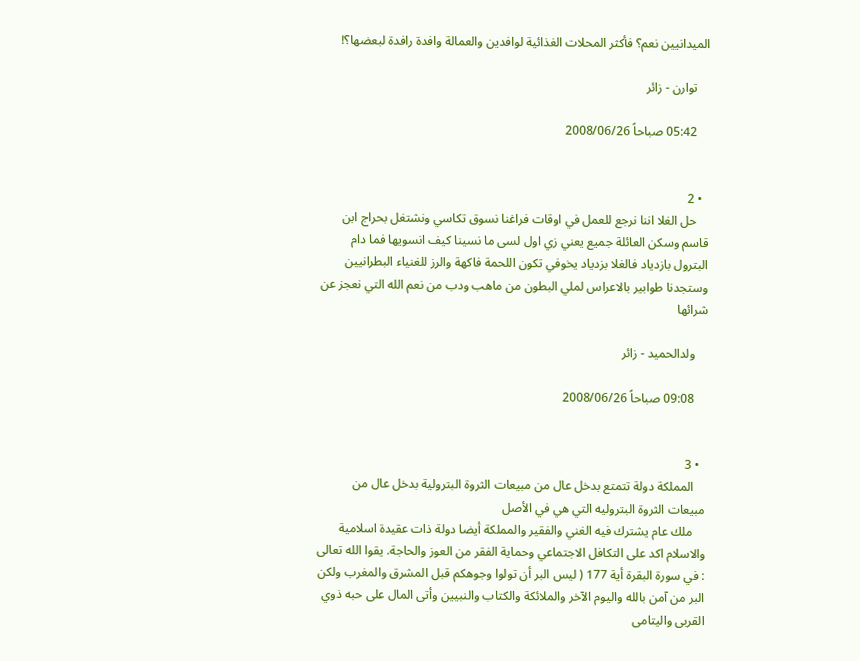الميدانيين نعم؟ فأكثر المحلات الغذائية لوافدين والعمالة وافدة رافدة لبعضها؟!

    توارن - زائر

    05:42 صباحاً 2008/06/26


  • 2
    حل الغلا اننا نرجع للعمل في اوقات فراغنا نسوق تكاسي ونشتغل بحراج ابن قاسم وسكن العائلة جميع يعني زي اول لسى ما نسينا كيف انسويها فما دام البترول بازدياد فالغلا بزدياد يخوفي تكون اللحمة فاكهة والرز للغنياء البطرانيين وستجدنا طوابير بالاعراس لملي البطون من ماهب ودب من نعم الله التي نعجز عن شرائها

    ولدالحميد - زائر

    09:08 صباحاً 2008/06/26


  • 3
    المملكة دولة تتمتع بدخل عال من مبيعات الثروة البترولية بدخل عال من مبيعات الثروة البتروليه التي هي في الأصل
    ملك عام يشترك فيه الغني والفقير والمملكة أيضا دولة ذات عقيدة اسلامية والاسلام اكد على التكافل الاجتماعي وحماية الفقر من العوز والحاجة. يقوا الله تعالى : في سورة البقرة أية 177 ( ليس البر أن تولوا وجوهكم قبل المشرق والمغرب ولكن البر من آمن بالله واليوم الآخر والملائكة والكتاب والنبيين وأتى المال على حبه ذوي القربى واليتامى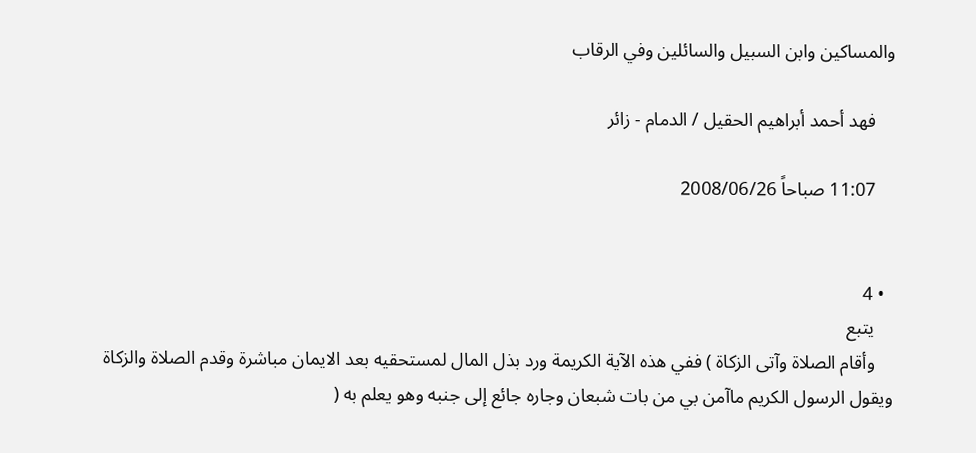والمساكين وابن السبيل والسائلين وفي الرقاب

    فهد أحمد أبراهيم الحقيل / الدمام - زائر

    11:07 صباحاً 2008/06/26


  • 4
    يتبع
    وأقام الصلاة وآتى الزكاة ) ففي هذه الآية الكريمة ورد بذل المال لمستحقيه بعد الايمان مباشرة وقدم الصلاة والزكاة ويقول الرسول الكريم ماآمن بي من بات شبعان وجاره جائع إلى جنبه وهو يعلم به (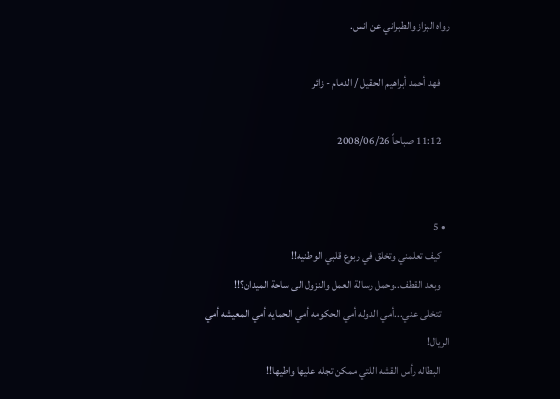رواه البزاز والطبراني عن انس.

    فهد أحمد أبراهيم الحقيل / الدمام - زائر

    11:12 صباحاً 2008/06/26


  • 5
    كيف تعلمني وتخلق في ربوع قلبي الوطنيه!!
    وبعد القطف..وحمل رسالة العمل والنزول الى ساحة الميدان؟!!
    تتخلى عني...أمي الدوله أمي الحكومه أمي الحمايه أمي المعيشه أمي الريال!
    البطاله رأس القشه اللتي ممكن تجله عليها واطيها!!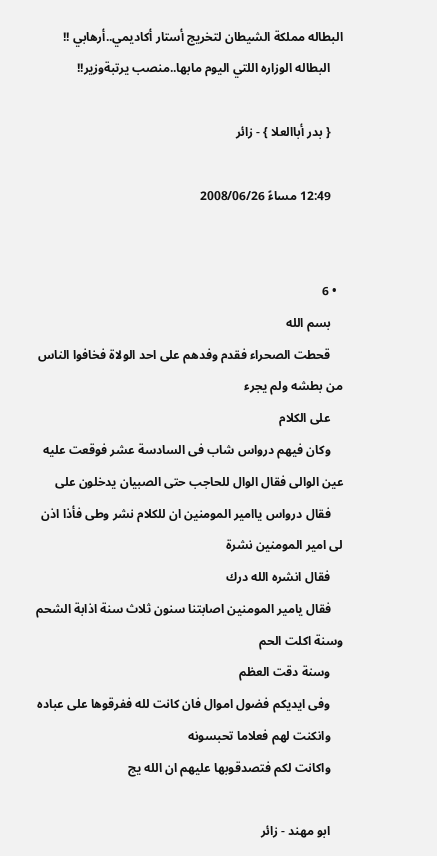البطاله مملكة الشيطان لتخريج أستار أكاديمي..أرهابي !!
    البطاله الوزاره اللتي اليوم مابها..منصب يرتبةوزير!!

    { بدر أباالعلا } - زائر

    12:49 مساءً 2008/06/26


  • 6
    بسم الله
    قحطت الصحراء فقدم وفدهم على احد الولاة فخافوا الناس من بطشه ولم يجرء
    على الكلام
    وكان فيهم درواس شاب فى السادسة عشر فوقعت عليه عين الوالى فقال الوال للحاجب حتى الصبيان يدخلون على
    فقال درواس ياامير المومنين ان للكلام نشر وطى فأذا اذن لى امير المومنين نشرة
    فقال انشره الله درك
    فقال يامير المومنين اصابتنا سنون ثلاث سنة اذابة الشحم وسنة اكلت الحم
    وسنة دقت العظم
    وفى ايديكم فضول اموال فان كانت لله ففرقوها على عباده
    وانكنت لهم فعلاما تحبسونه
    واكانت لكم فتصدقوبها عليهم ان الله يج

    ابو مهند - زائر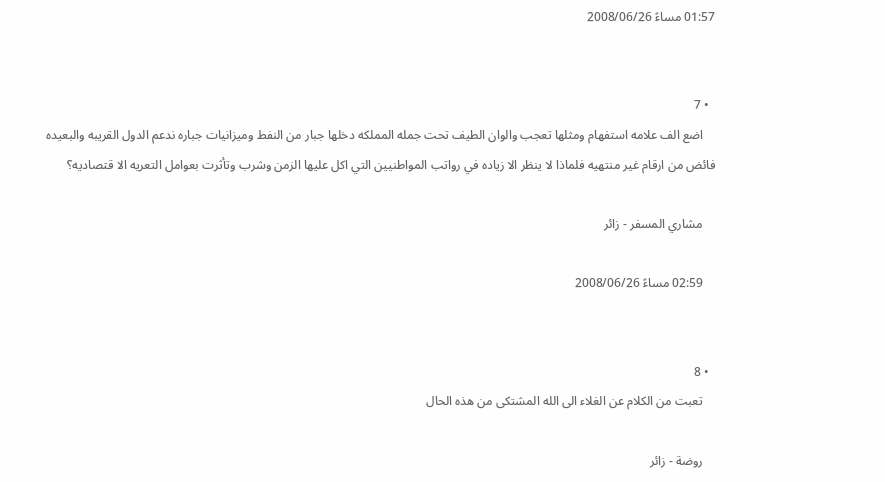01:57 مساءً 2008/06/26


  • 7
    اضع الف علامه استفهام ومثلها تعجب والوان الطيف تحت جمله المملكه دخلها جبار من النفط وميزانيات جباره ندعم الدول القريبه والبعيده فائض من ارقام غير منتهيه فلماذا لا ينظر الا زياده في رواتب المواطنيين التي اكل عليها الزمن وشرب وتأثرت بعوامل التعريه الا قتصاديه؟

    مشاري المسفر - زائر

    02:59 مساءً 2008/06/26


  • 8
    تعبت من الكلام عن الغلاء الى الله المشتكى من هذه الحال

    روضة - زائر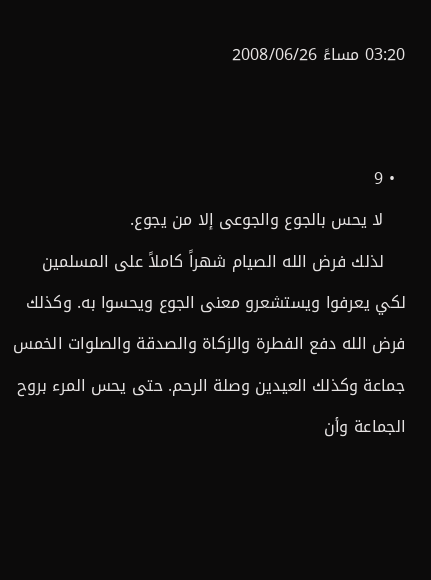03:20 مساءً 2008/06/26


  • 9
    لا يحس بالجوع والجوعى إلا من يجوع.
    لذلك فرض الله الصيام شهراً كاملاً على المسلمين لكي يعرفوا ويستشعرو معنى الجوع ويحسوا به. وكذلك فرض الله دفع الفطرة والزكاة والصدقة والصلوات الخمس جماعة وكذلك العيدين وصلة الرحم. حتى يحس المرء بروح الجماعة وأن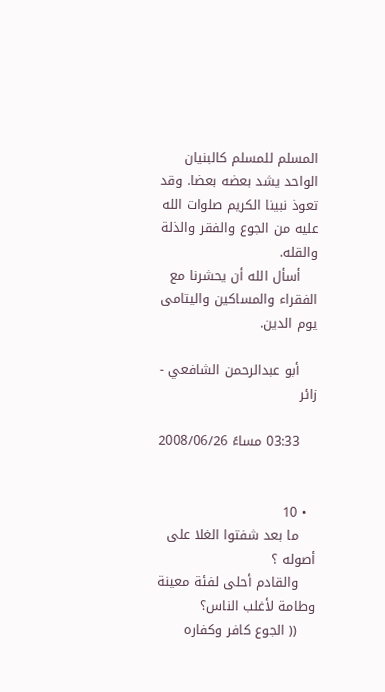المسلم للمسلم كالبنيان الواحد يشد بعضه بعضا. وقد تعوذ نبينا الكريم صلوات الله عليه من الجوع والفقر والذلة والقله.
    أسأل الله أن يحشرنا مع الفقراء والمساكين واليتامى يوم الدين.

    أبو عبدالرحمن الشافعي - زائر

    03:33 مساءً 2008/06/26


  • 10
    ما بعد شفتوا الغلا على أصوله ؟
    والقادم أحلى لفئة معينة وطامة لأغلب الناس؟
    (( الجوع كافر وكفاره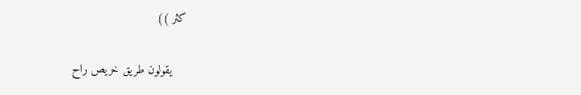كثر ))

    يقولون طريق خريص راح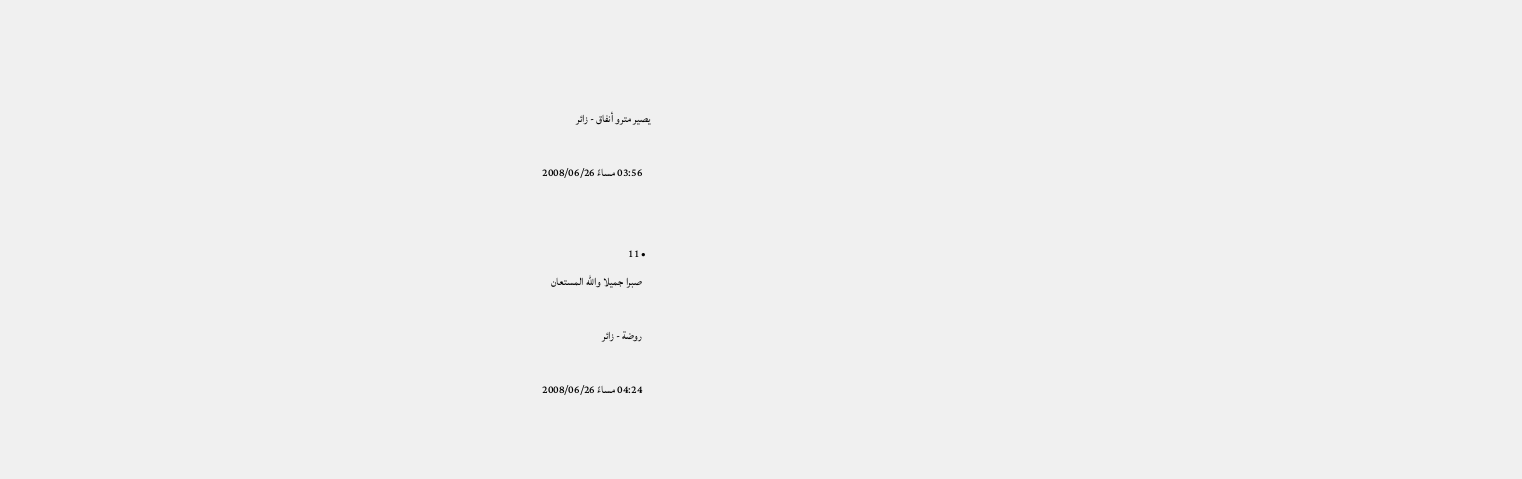يصير مترو أنفاق - زائر

    03:56 مساءً 2008/06/26


  • 11
    صبرا جميلا والله المستعان

    روضة - زائر

    04:24 مساءً 2008/06/26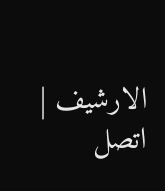الارشيف | اتصل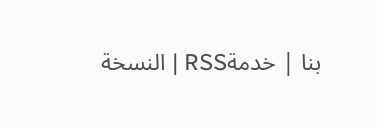بنا | خدمةRSS | النسخة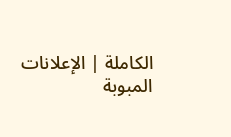الكاملة | الإعلانات المبوبة